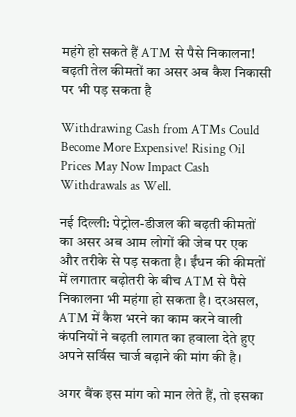महंगे हो सकते हैं ATM से पैसे निकालना! बढ़ती तेल कीमतों का असर अब कैश निकासी पर भी पड़ सकता है

Withdrawing Cash from ATMs Could Become More Expensive! Rising Oil Prices May Now Impact Cash Withdrawals as Well.

नई दिल्ली: पेट्रोल-डीजल की बढ़ती कीमतों का असर अब आम लोगों की जेब पर एक और तरीके से पड़ सकता है। ईंधन की कीमतों में लगातार बढ़ोतरी के बीच ATM से पैसे निकालना भी महंगा हो सकता है। दरअसल, ATM में कैश भरने का काम करने वाली कंपनियों ने बढ़ती लागत का हवाला देते हुए अपने सर्विस चार्ज बढ़ाने की मांग की है।

अगर बैंक इस मांग को मान लेते हैं, तो इसका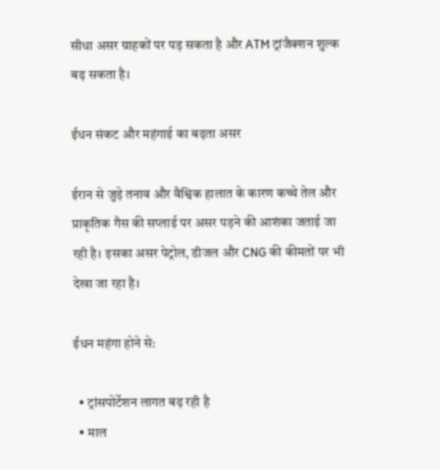सीधा असर ग्राहकों पर पड़ सकता है और ATM ट्रांजैक्शन शुल्क बढ़ सकता है।

ईंधन संकट और महंगाई का बढ़ता असर

ईरान से जुड़े तनाव और वैश्विक हालात के कारण कच्चे तेल और प्राकृतिक गैस की सप्लाई पर असर पड़ने की आशंका जताई जा रही है। इसका असर पेट्रोल, डीजल और CNG की कीमतों पर भी देखा जा रहा है।

ईंधन महंगा होने से:

  • ट्रांसपोर्टेशन लागत बढ़ रही है
  • माल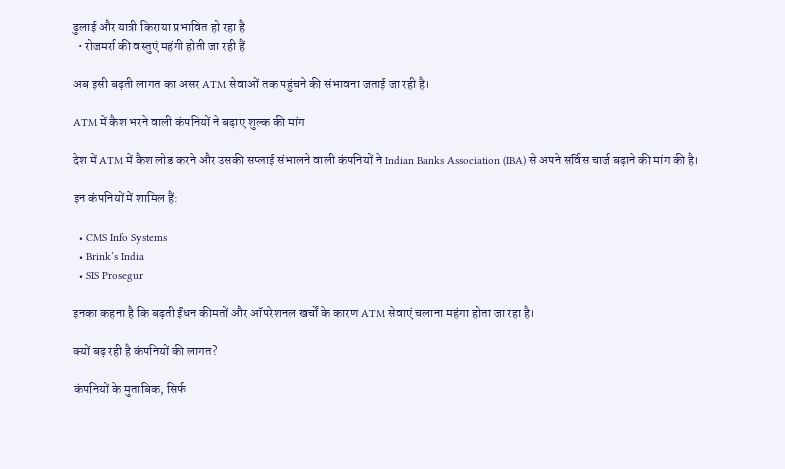ढुलाई और यात्री किराया प्रभावित हो रहा है
  • रोजमर्रा की वस्तुएं महंगी होती जा रही हैं

अब इसी बढ़ती लागत का असर ATM सेवाओं तक पहुंचने की संभावना जताई जा रही है।

ATM में कैश भरने वाली कंपनियों ने बढ़ाए शुल्क की मांग

देश में ATM में कैश लोड करने और उसकी सप्लाई संभालने वाली कंपनियों ने Indian Banks Association (IBA) से अपने सर्विस चार्ज बढ़ाने की मांग की है।

इन कंपनियों में शामिल हैं:

  • CMS Info Systems
  • Brink’s India
  • SIS Prosegur

इनका कहना है कि बढ़ती ईंधन कीमतों और ऑपरेशनल खर्चों के कारण ATM सेवाएं चलाना महंगा होता जा रहा है।

क्यों बढ़ रही है कंपनियों की लागत?

कंपनियों के मुताबिक, सिर्फ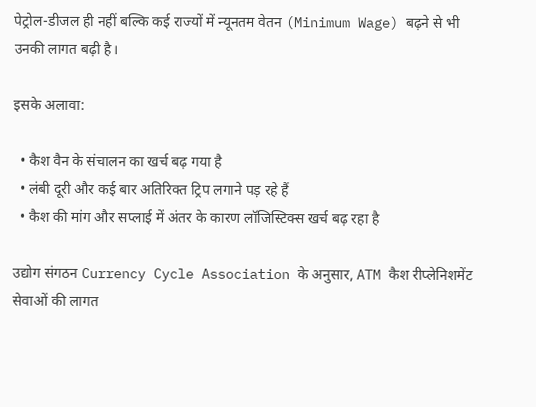पेट्रोल-डीजल ही नहीं बल्कि कई राज्यों में न्यूनतम वेतन (Minimum Wage) बढ़ने से भी उनकी लागत बढ़ी है।

इसके अलावा:

  • कैश वैन के संचालन का खर्च बढ़ गया है
  • लंबी दूरी और कई बार अतिरिक्त ट्रिप लगाने पड़ रहे हैं
  • कैश की मांग और सप्लाई में अंतर के कारण लॉजिस्टिक्स खर्च बढ़ रहा है

उद्योग संगठन Currency Cycle Association के अनुसार, ATM कैश रीप्लेनिशमेंट सेवाओं की लागत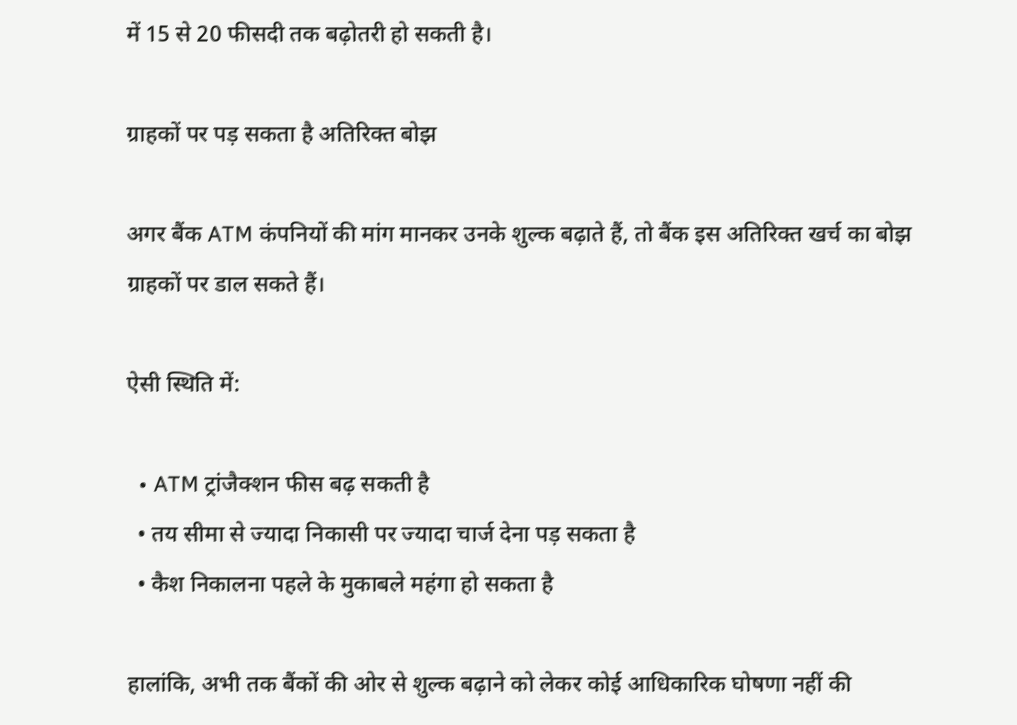में 15 से 20 फीसदी तक बढ़ोतरी हो सकती है।

ग्राहकों पर पड़ सकता है अतिरिक्त बोझ

अगर बैंक ATM कंपनियों की मांग मानकर उनके शुल्क बढ़ाते हैं, तो बैंक इस अतिरिक्त खर्च का बोझ ग्राहकों पर डाल सकते हैं।

ऐसी स्थिति में:

  • ATM ट्रांजैक्शन फीस बढ़ सकती है
  • तय सीमा से ज्यादा निकासी पर ज्यादा चार्ज देना पड़ सकता है
  • कैश निकालना पहले के मुकाबले महंगा हो सकता है

हालांकि, अभी तक बैंकों की ओर से शुल्क बढ़ाने को लेकर कोई आधिकारिक घोषणा नहीं की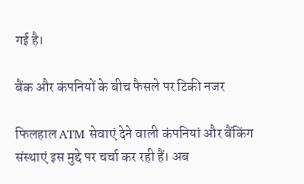गई है।

बैंक और कंपनियों के बीच फैसले पर टिकी नजर

फिलहाल ATM सेवाएं देने वाली कंपनियां और बैंकिंग संस्थाएं इस मुद्दे पर चर्चा कर रही हैं। अब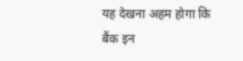यह देखना अहम होगा कि बैंक इन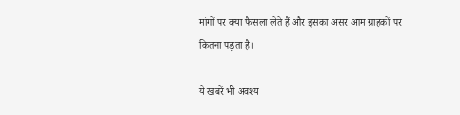मांगों पर क्या फैसला लेते हैं और इसका असर आम ग्राहकों पर कितना पड़ता है।

ये खबरें भी अवश्य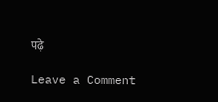पढ़े

Leave a Comment